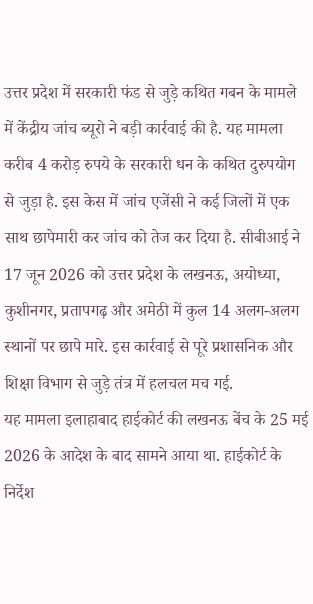उत्तर प्रदेश में सरकारी फंड से जुड़े कथित गबन के मामले में केंद्रीय जांच ब्यूरो ने बड़ी कार्रवाई की है. यह मामला करीब 4 करोड़ रुपये के सरकारी धन के कथित दुरुपयोग से जुड़ा है. इस केस में जांच एजेंसी ने कई जिलों में एक साथ छापेमारी कर जांच को तेज कर दिया है. सीबीआई ने 17 जून 2026 को उत्तर प्रदेश के लखनऊ, अयोध्या, कुशीनगर, प्रतापगढ़ और अमेठी में कुल 14 अलग-अलग स्थानों पर छापे मारे. इस कार्रवाई से पूरे प्रशासनिक और शिक्षा विभाग से जुड़े तंत्र में हलचल मच गई.
यह मामला इलाहाबाद हाईकोर्ट की लखनऊ बेंच के 25 मई 2026 के आदेश के बाद सामने आया था. हाईकोर्ट के निर्देश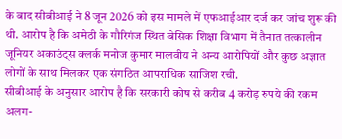के बाद सीबीआई ने 8 जून 2026 को इस मामले में एफआईआर दर्ज कर जांच शुरू की थी. आरोप है कि अमेठी के गौरिगंज स्थित बेसिक शिक्षा विभाग में तैनात तत्कालीन जूनियर अकाउंट्स क्लर्क मनोज कुमार मालवीय ने अन्य आरोपियों और कुछ अज्ञात लोगों के साथ मिलकर एक संगठित आपराधिक साजिश रची.
सीबीआई के अनुसार आरोप है कि सरकारी कोष से करीब 4 करोड़ रुपये की रकम अलग-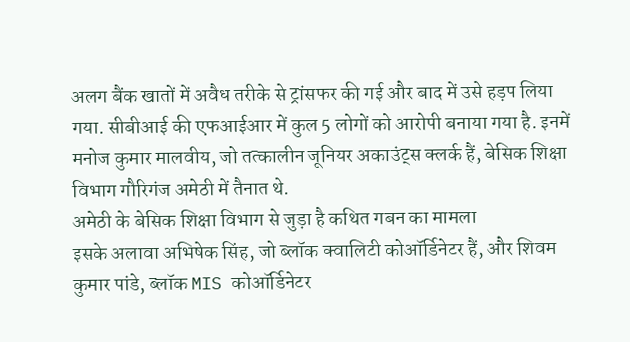अलग बैंक खातों में अवैध तरीके से ट्रांसफर की गई और बाद में उसे हड़प लिया गया. सीबीआई की एफआईआर में कुल 5 लोगों को आरोपी बनाया गया है. इनमें मनोज कुमार मालवीय, जो तत्कालीन जूनियर अकाउंट्स क्लर्क हैं, बेसिक शिक्षा विभाग गौरिगंज अमेठी में तैनात थे.
अमेठी के बेसिक शिक्षा विभाग से जुड़ा है कथित गबन का मामला
इसके अलावा अभिषेक सिंह, जो ब्लॉक क्वालिटी कोऑर्डिनेटर हैं, और शिवम कुमार पांडे, ब्लॉक MIS कोऑर्डिनेटर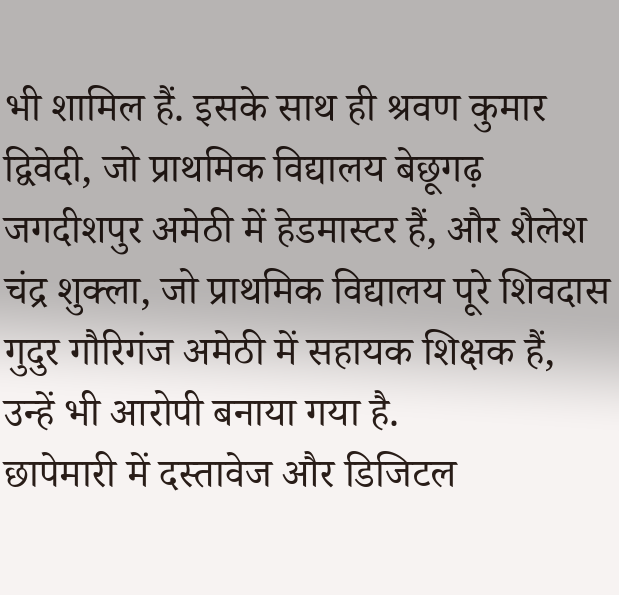भी शामिल हैं. इसके साथ ही श्रवण कुमार द्विवेदी, जो प्राथमिक विद्यालय बेछूगढ़ जगदीशपुर अमेठी में हेडमास्टर हैं, और शैलेश चंद्र शुक्ला, जो प्राथमिक विद्यालय पूरे शिवदास गुदुर गौरिगंज अमेठी में सहायक शिक्षक हैं, उन्हें भी आरोपी बनाया गया है.
छापेमारी में दस्तावेज और डिजिटल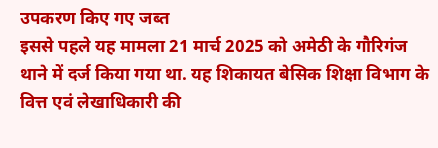उपकरण किए गए जब्त
इससे पहले यह मामला 21 मार्च 2025 को अमेठी के गौरिगंज थाने में दर्ज किया गया था. यह शिकायत बेसिक शिक्षा विभाग के वित्त एवं लेखाधिकारी की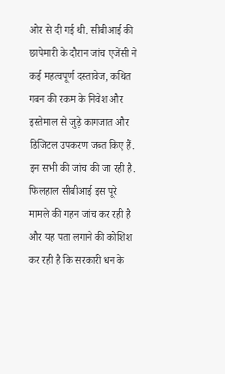ओर से दी गई थी. सीबीआई की छापेमारी के दौरान जांच एजेंसी ने कई महत्वपूर्ण दस्तावेज, कथित गबन की रकम के निवेश और इस्तेमाल से जुड़े कागजात और डिजिटल उपकरण जब्त किए हैं. इन सभी की जांच की जा रही है. फिलहाल सीबीआई इस पूरे मामले की गहन जांच कर रही है और यह पता लगाने की कोशिश कर रही है कि सरकारी धन के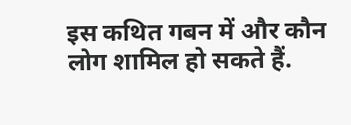इस कथित गबन में और कौन लोग शामिल हो सकते हैं.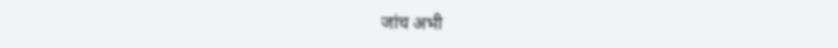जांच अभी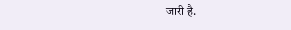जारी है.